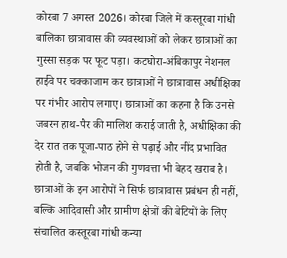कोरबा 7 अगस्त 2026। कोरबा जिले में कस्तूरबा गांधी बालिका छात्रावास की व्यवस्थाओं को लेकर छात्राओं का गुस्सा सड़क पर फूट पड़ा। कटघोरा-अंबिकापुर नेशनल हाईवे पर चक्काजाम कर छात्राओं ने छात्रावास अधीक्षिका पर गंभीर आरोप लगाए। छात्राओं का कहना है कि उनसे जबरन हाथ-पैर की मालिश कराई जाती है, अधीक्षिका की देर रात तक पूजा-पाठ होने से पढ़ाई और नींद प्रभावित होती है, जबकि भोजन की गुणवत्ता भी बेहद खराब है। छात्राओं के इन आरोपों ने सिर्फ छात्रावास प्रबंधन ही नहीं, बल्कि आदिवासी और ग्रामीण क्षेत्रों की बेटियों के लिए संचालित कस्तूरबा गांधी कन्या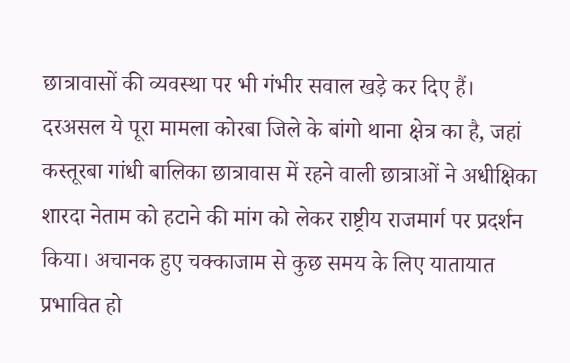छात्रावासों की व्यवस्था पर भी गंभीर सवाल खड़े कर दिए हैं।
दरअसल ये पूरा मामला कोरबा जिले के बांगो थाना क्षेत्र का है, जहां कस्तूरबा गांधी बालिका छात्रावास में रहने वाली छात्राओं ने अधीक्षिका शारदा नेताम को हटाने की मांग को लेकर राष्ट्रीय राजमार्ग पर प्रदर्शन किया। अचानक हुए चक्काजाम से कुछ समय के लिए यातायात प्रभावित हो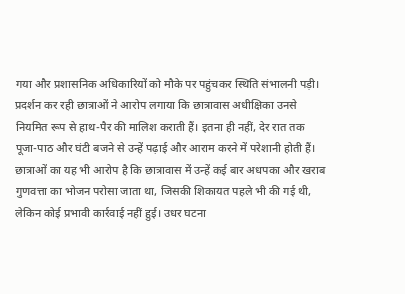गया और प्रशासनिक अधिकारियों को मौके पर पहुंचकर स्थिति संभालनी पड़ी। प्रदर्शन कर रही छात्राओं ने आरोप लगाया कि छात्रावास अधीक्षिका उनसे नियमित रूप से हाथ-पैर की मालिश कराती हैं। इतना ही नहीं, देर रात तक पूजा-पाठ और घंटी बजने से उन्हें पढ़ाई और आराम करने में परेशानी होती हैं।
छात्राओं का यह भी आरोप है कि छात्रावास में उन्हें कई बार अधपका और खराब गुणवत्ता का भोजन परोसा जाता था, जिसकी शिकायत पहले भी की गई थी, लेकिन कोई प्रभावी कार्रवाई नहीं हुई। उधर घटना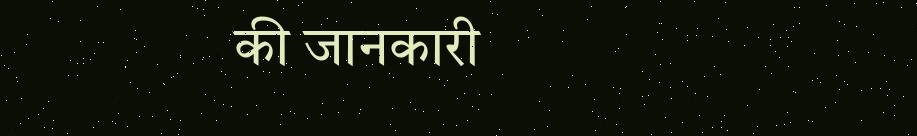की जानकारी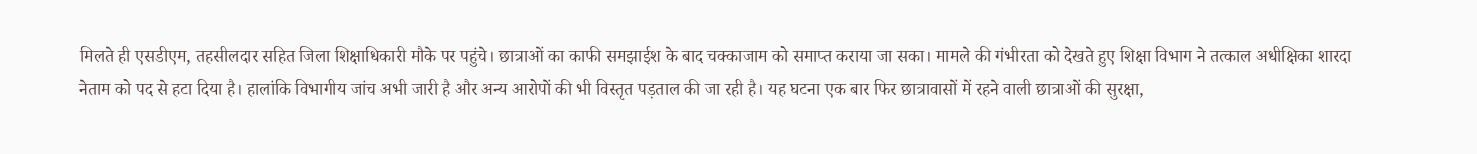मिलते ही एसडीएम, तहसीलदार सहित जिला शिक्षाधिकारी मौके पर पहुंचे। छात्राओं का काफी समझाईश के बाद चक्काजाम को समाप्त कराया जा सका। मामले की गंभीरता को देखते हुए शिक्षा विभाग ने तत्काल अधीक्षिका शारदा नेताम को पद से हटा दिया है। हालांकि विभागीय जांच अभी जारी है और अन्य आरोपों की भी विस्तृत पड़ताल की जा रही है। यह घटना एक बार फिर छात्रावासों में रहने वाली छात्राओं की सुरक्षा,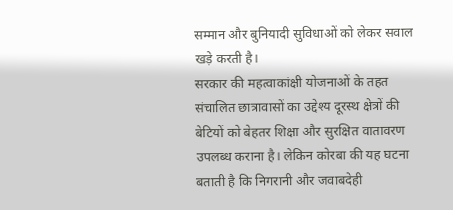सम्मान और बुनियादी सुविधाओं को लेकर सवाल खड़े करती है।
सरकार की महत्वाकांक्षी योजनाओं के तहत संचालित छात्रावासों का उद्देश्य दूरस्थ क्षेत्रों की बेटियों को बेहतर शिक्षा और सुरक्षित वातावरण उपलब्ध कराना है। लेकिन कोरबा की यह घटना बताती है कि निगरानी और जवाबदेही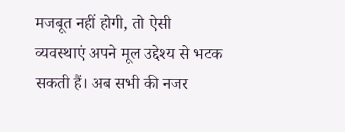मजबूत नहीं होगी, तो ऐसी व्यवस्थाएं अपने मूल उद्देश्य से भटक सकती हैं। अब सभी की नजर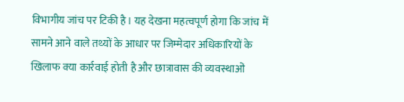विभागीय जांच पर टिकी है। यह देखना महत्वपूर्ण होगा कि जांच में सामने आने वाले तथ्यों के आधार पर जिम्मेदार अधिकारियों के खिलाफ क्या कार्रवाई होती है और छात्रावास की व्यवस्थाओं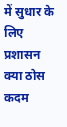में सुधार के लिए प्रशासन क्या ठोस कदम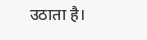उठाता है।